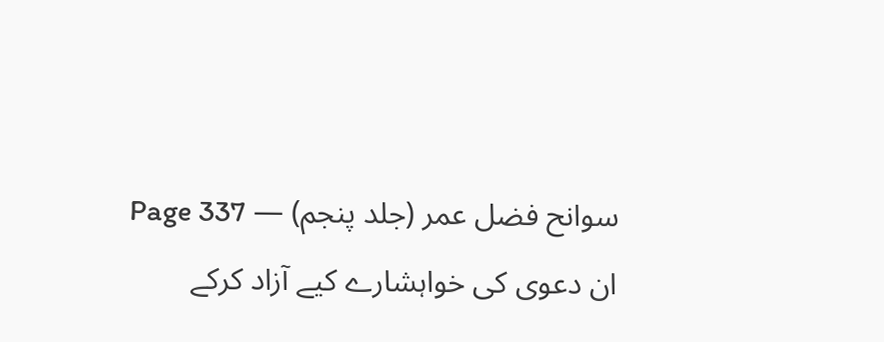سوانح فضل عمر (جلد پنجم) — Page 337
ان دعوی کی خواہشارے کیے آزاد کرکے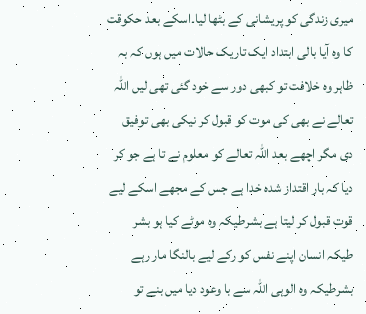میری زندگی کو پریشانی کے بٹھا لیا۔اسکے بعد حکوقت کا وہ آیا بالی ابتداد ایک تاریک حالات میں ہوں کہ بہ ظاہر وہ خلافت تو کبھی دور سے خود گئی تھی لیں اللہ تعالے نے بھی کی موت کو قبول کر نیکی بھی توفیق دی مگر اچھے بعد اللہ تعالے کو معلوم نے تا ہے جو کر دیا کہ بار اقتداز شدہ خدا ہے جس کے مجھے اسکے لیے قوت قبول کر لیتا ہے بشرطیکہ وہ موٹے کیا ہو بشر طیکہ انسان اپنے نفس کو رکے لیے بالنگا مار رہے بشرطیکہ وہ الوہی اللہ سے با وعود دیا میں بنے تو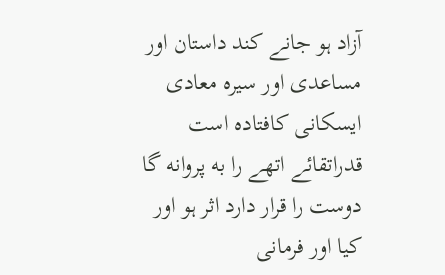آزاد ہو جانے کند داستان اور مساعدی اور سیره معادی ایسکانی کافتاده است قدراتقائے اتھے را به پروانه گا دوست را قرار دارد اثر ہو اور کیا اور فرمانی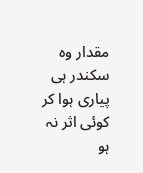مقدار وہ سکندر ہی پیاری ہوا کر کوئی اثر نہ ہو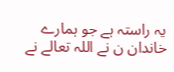یہ راستہ ہے جو ہمارے خاندان ن نے اللہ تعالے نے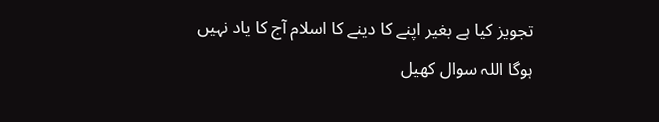تجویز کیا ہے بغیر اپنے کا دینے کا اسلام آج کا یاد نہیں ہوگا اللہ سوال کھیل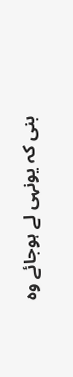بنی کہ یونہی لے ہوجائے وہ